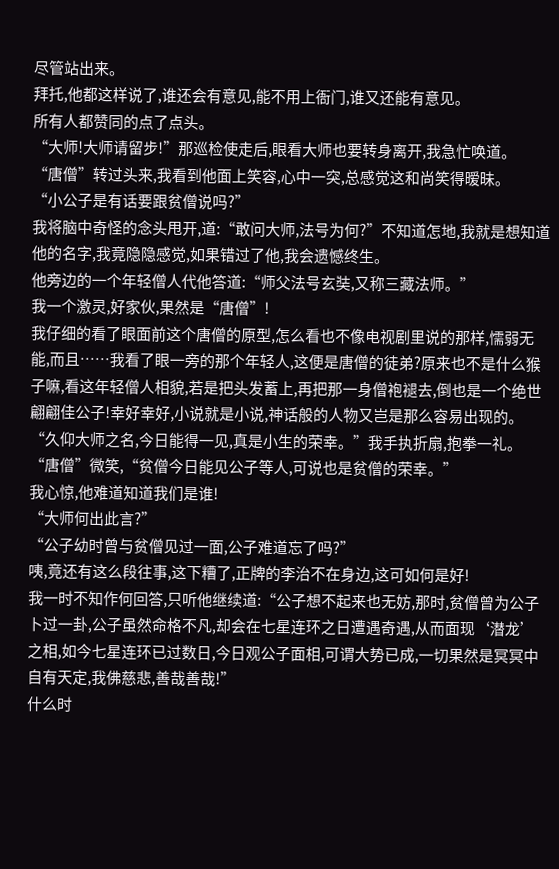尽管站出来。
拜托,他都这样说了,谁还会有意见,能不用上衙门,谁又还能有意见。
所有人都赞同的点了点头。
“大师!大师请留步!”那巡检使走后,眼看大师也要转身离开,我急忙唤道。
“唐僧”转过头来,我看到他面上笑容,心中一突,总感觉这和尚笑得暧昧。
“小公子是有话要跟贫僧说吗?”
我将脑中奇怪的念头甩开,道:“敢问大师,法号为何?”不知道怎地,我就是想知道他的名字,我竟隐隐感觉,如果错过了他,我会遗憾终生。
他旁边的一个年轻僧人代他答道:“师父法号玄奘,又称三藏法师。”
我一个激灵,好家伙,果然是“唐僧”!
我仔细的看了眼面前这个唐僧的原型,怎么看也不像电视剧里说的那样,懦弱无能,而且……我看了眼一旁的那个年轻人,这便是唐僧的徒弟?原来也不是什么猴子嘛,看这年轻僧人相貌,若是把头发蓄上,再把那一身僧袍褪去,倒也是一个绝世翩翩佳公子!幸好幸好,小说就是小说,神话般的人物又岂是那么容易出现的。
“久仰大师之名,今日能得一见,真是小生的荣幸。”我手执折扇,抱拳一礼。
“唐僧”微笑,“贫僧今日能见公子等人,可说也是贫僧的荣幸。”
我心惊,他难道知道我们是谁!
“大师何出此言?”
“公子幼时曾与贫僧见过一面,公子难道忘了吗?”
咦,竟还有这么段往事,这下糟了,正牌的李治不在身边,这可如何是好!
我一时不知作何回答,只听他继续道:“公子想不起来也无妨,那时,贫僧曾为公子卜过一卦,公子虽然命格不凡,却会在七星连环之日遭遇奇遇,从而面现‘潜龙’之相,如今七星连环已过数日,今日观公子面相,可谓大势已成,一切果然是冥冥中自有天定,我佛慈悲,善哉善哉!”
什么时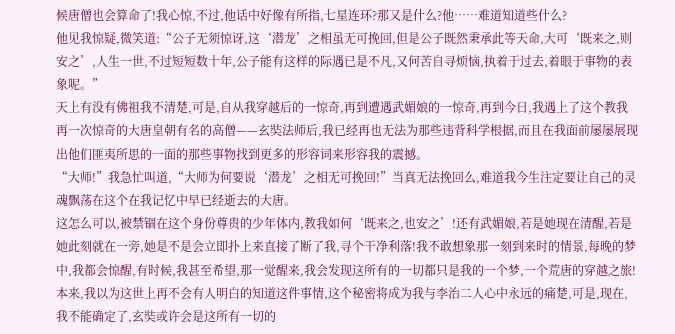候唐僧也会算命了!我心惊,不过,他话中好像有所指,七星连环?那又是什么?他……难道知道些什么?
他见我惊疑,微笑道:“公子无须惊讶,这‘潜龙’之相虽无可挽回,但是公子既然秉承此等天命,大可‘既来之,则安之’,人生一世,不过短短数十年,公子能有这样的际遇已是不凡,又何苦自寻烦恼,执着于过去,着眼于事物的表象呢。”
天上有没有佛祖我不清楚,可是,自从我穿越后的一惊奇,再到遭遇武媚娘的一惊奇,再到今日,我遇上了这个教我再一次惊奇的大唐皇朝有名的高僧——玄奘法师后,我已经再也无法为那些违背科学根据,而且在我面前屡屡展现出他们匪夷所思的一面的那些事物找到更多的形容词来形容我的震撼。
“大师!”我急忙叫道,“大师为何要说‘潜龙’之相无可挽回!”当真无法挽回么,难道我今生注定要让自己的灵魂飘荡在这个在我记忆中早已经逝去的大唐。
这怎么可以,被禁锢在这个身份尊贵的少年体内,教我如何‘既来之,也安之’!还有武媚娘,若是她现在清醒,若是她此刻就在一旁,她是不是会立即扑上来直接了断了我,寻个干净利落!我不敢想象那一刻到来时的情景,每晚的梦中,我都会惊醒,有时候,我甚至希望,那一觉醒来,我会发现这所有的一切都只是我的一个梦,一个荒唐的穿越之旅!
本来,我以为这世上再不会有人明白的知道这件事情,这个秘密将成为我与李治二人心中永远的痛楚,可是,现在,我不能确定了,玄奘或许会是这所有一切的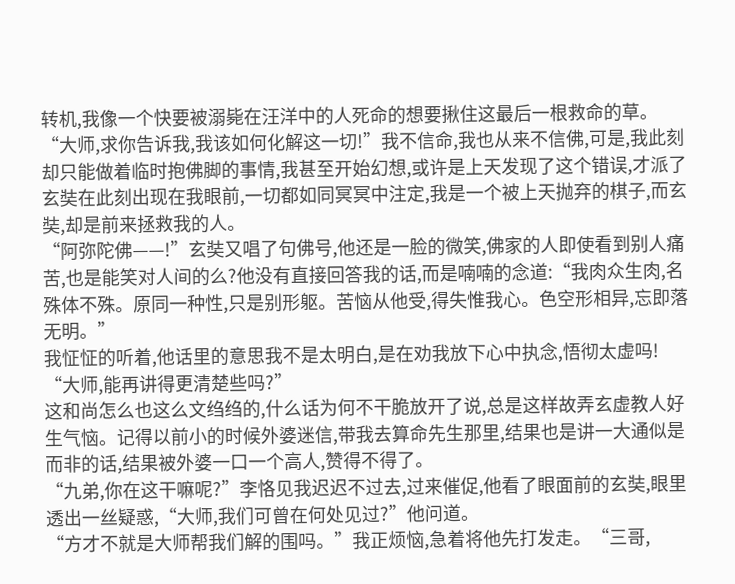转机,我像一个快要被溺毙在汪洋中的人死命的想要揪住这最后一根救命的草。
“大师,求你告诉我,我该如何化解这一切!”我不信命,我也从来不信佛,可是,我此刻却只能做着临时抱佛脚的事情,我甚至开始幻想,或许是上天发现了这个错误,才派了玄奘在此刻出现在我眼前,一切都如同冥冥中注定,我是一个被上天抛弃的棋子,而玄奘,却是前来拯救我的人。
“阿弥陀佛——!”玄奘又唱了句佛号,他还是一脸的微笑,佛家的人即使看到别人痛苦,也是能笑对人间的么?他没有直接回答我的话,而是喃喃的念道:“我肉众生肉,名殊体不殊。原同一种性,只是别形躯。苦恼从他受,得失惟我心。色空形相异,忘即落无明。”
我怔怔的听着,他话里的意思我不是太明白,是在劝我放下心中执念,悟彻太虚吗!
“大师,能再讲得更清楚些吗?”
这和尚怎么也这么文绉绉的,什么话为何不干脆放开了说,总是这样故弄玄虚教人好生气恼。记得以前小的时候外婆迷信,带我去算命先生那里,结果也是讲一大通似是而非的话,结果被外婆一口一个高人,赞得不得了。
“九弟,你在这干嘛呢?”李恪见我迟迟不过去,过来催促,他看了眼面前的玄奘,眼里透出一丝疑惑,“大师,我们可曾在何处见过?”他问道。
“方才不就是大师帮我们解的围吗。”我正烦恼,急着将他先打发走。“三哥,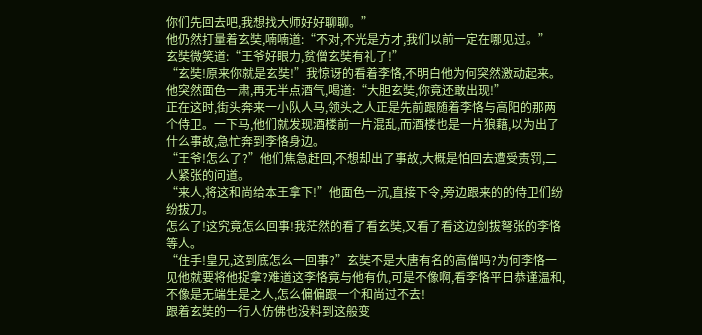你们先回去吧,我想找大师好好聊聊。”
他仍然打量着玄奘,喃喃道:“不对,不光是方才,我们以前一定在哪见过。”
玄奘微笑道:“王爷好眼力,贫僧玄奘有礼了!”
“玄奘!原来你就是玄奘!”我惊讶的看着李恪,不明白他为何突然激动起来。
他突然面色一肃,再无半点酒气,喝道:“大胆玄奘,你竟还敢出现!”
正在这时,街头奔来一小队人马,领头之人正是先前跟随着李恪与高阳的那两个侍卫。一下马,他们就发现酒楼前一片混乱,而酒楼也是一片狼藉,以为出了什么事故,急忙奔到李恪身边。
“王爷!怎么了?”他们焦急赶回,不想却出了事故,大概是怕回去遭受责罚,二人紧张的问道。
“来人,将这和尚给本王拿下!”他面色一沉,直接下令,旁边跟来的的侍卫们纷纷拔刀。
怎么了!这究竟怎么回事!我茫然的看了看玄奘,又看了看这边剑拔弩张的李恪等人。
“住手!皇兄,这到底怎么一回事?”玄奘不是大唐有名的高僧吗?为何李恪一见他就要将他捉拿?难道这李恪竟与他有仇,可是不像啊,看李恪平日恭谨温和,不像是无端生是之人,怎么偏偏跟一个和尚过不去!
跟着玄奘的一行人仿佛也没料到这般变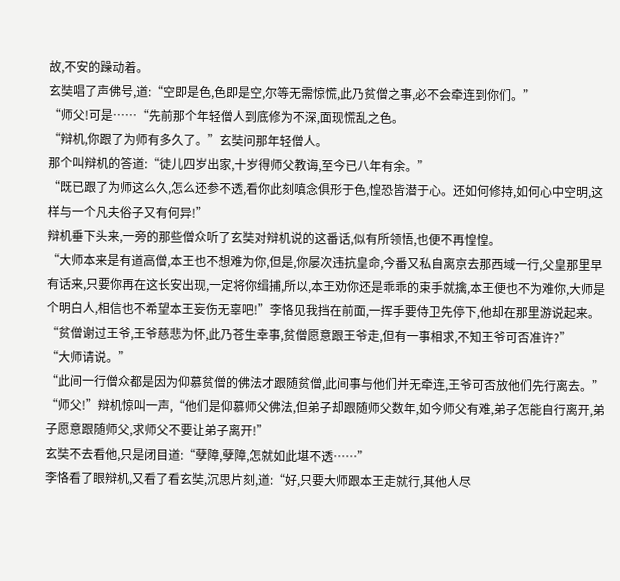故,不安的躁动着。
玄奘唱了声佛号,道:“空即是色,色即是空,尔等无需惊慌,此乃贫僧之事,必不会牵连到你们。”
“师父!可是……“先前那个年轻僧人到底修为不深,面现慌乱之色。
“辩机,你跟了为师有多久了。”玄奘问那年轻僧人。
那个叫辩机的答道:“徒儿四岁出家,十岁得师父教诲,至今已八年有余。”
“既已跟了为师这么久,怎么还参不透,看你此刻嗔念俱形于色,惶恐皆潜于心。还如何修持,如何心中空明,这样与一个凡夫俗子又有何异!”
辩机垂下头来,一旁的那些僧众听了玄奘对辩机说的这番话,似有所领悟,也便不再惶惶。
“大师本来是有道高僧,本王也不想难为你,但是,你屡次违抗皇命,今番又私自离京去那西域一行,父皇那里早有话来,只要你再在这长安出现,一定将你缉捕,所以,本王劝你还是乖乖的束手就擒,本王便也不为难你,大师是个明白人,相信也不希望本王妄伤无辜吧!”李恪见我挡在前面,一挥手要侍卫先停下,他却在那里游说起来。
“贫僧谢过王爷,王爷慈悲为怀,此乃苍生幸事,贫僧愿意跟王爷走,但有一事相求,不知王爷可否准许?”
“大师请说。”
“此间一行僧众都是因为仰慕贫僧的佛法才跟随贫僧,此间事与他们并无牵连,王爷可否放他们先行离去。”
“师父!”辩机惊叫一声,“他们是仰慕师父佛法,但弟子却跟随师父数年,如今师父有难,弟子怎能自行离开,弟子愿意跟随师父,求师父不要让弟子离开!”
玄奘不去看他,只是闭目道:“孽障,孽障,怎就如此堪不透……”
李恪看了眼辩机,又看了看玄奘,沉思片刻,道:“好,只要大师跟本王走就行,其他人尽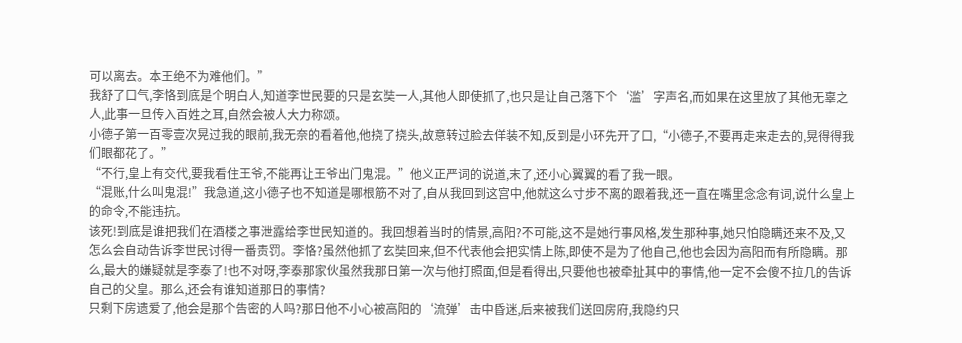可以离去。本王绝不为难他们。”
我舒了口气,李恪到底是个明白人,知道李世民要的只是玄奘一人,其他人即使抓了,也只是让自己落下个‘滥’字声名,而如果在这里放了其他无辜之人,此事一旦传入百姓之耳,自然会被人大力称颂。
小德子第一百零壹次晃过我的眼前,我无奈的看着他,他挠了挠头,故意转过脸去佯装不知,反到是小环先开了口,“小德子,不要再走来走去的,晃得得我们眼都花了。”
“不行,皇上有交代,要我看住王爷,不能再让王爷出门鬼混。”他义正严词的说道,末了,还小心翼翼的看了我一眼。
“混账,什么叫鬼混!”我急道,这小德子也不知道是哪根筋不对了,自从我回到这宫中,他就这么寸步不离的跟着我,还一直在嘴里念念有词,说什么皇上的命令,不能违抗。
该死!到底是谁把我们在酒楼之事泄露给李世民知道的。我回想着当时的情景,高阳?不可能,这不是她行事风格,发生那种事,她只怕隐瞒还来不及,又怎么会自动告诉李世民讨得一番责罚。李恪?虽然他抓了玄奘回来,但不代表他会把实情上陈,即使不是为了他自己,他也会因为高阳而有所隐瞒。那么,最大的嫌疑就是李泰了!也不对呀,李泰那家伙虽然我那日第一次与他打照面,但是看得出,只要他也被牵扯其中的事情,他一定不会傻不拉几的告诉自己的父皇。那么,还会有谁知道那日的事情?
只剩下房遗爱了,他会是那个告密的人吗?那日他不小心被高阳的‘流弹’击中昏迷,后来被我们送回房府,我隐约只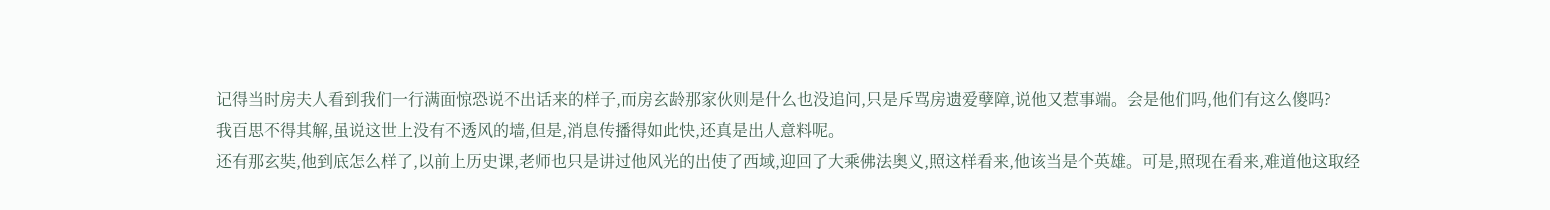记得当时房夫人看到我们一行满面惊恐说不出话来的样子,而房玄龄那家伙则是什么也没追问,只是斥骂房遗爱孽障,说他又惹事端。会是他们吗,他们有这么傻吗?
我百思不得其解,虽说这世上没有不透风的墙,但是,消息传播得如此快,还真是出人意料呢。
还有那玄奘,他到底怎么样了,以前上历史课,老师也只是讲过他风光的出使了西域,迎回了大乘佛法奥义,照这样看来,他该当是个英雄。可是,照现在看来,难道他这取经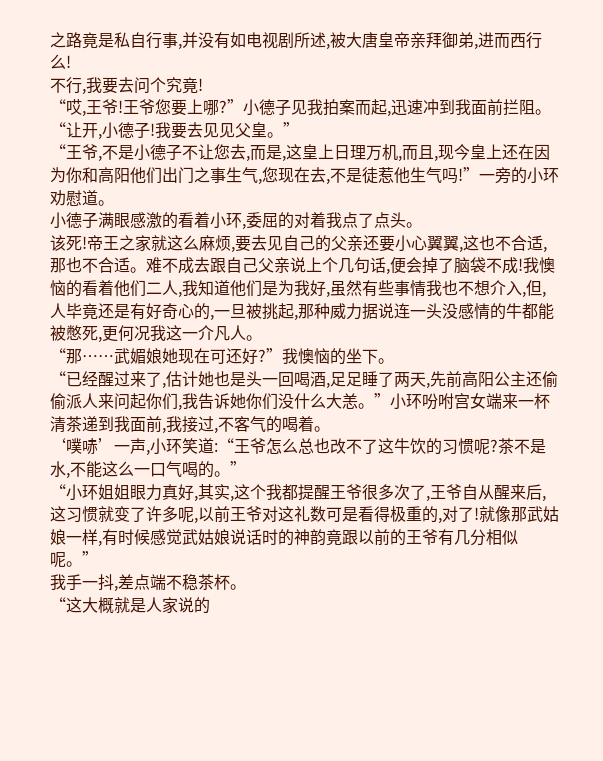之路竟是私自行事,并没有如电视剧所述,被大唐皇帝亲拜御弟,进而西行么!
不行,我要去问个究竟!
“哎,王爷!王爷您要上哪?”小德子见我拍案而起,迅速冲到我面前拦阻。
“让开,小德子!我要去见见父皇。”
“王爷,不是小德子不让您去,而是,这皇上日理万机,而且,现今皇上还在因为你和高阳他们出门之事生气,您现在去,不是徒惹他生气吗!”一旁的小环劝慰道。
小德子满眼感激的看着小环,委屈的对着我点了点头。
该死!帝王之家就这么麻烦,要去见自己的父亲还要小心翼翼,这也不合适,那也不合适。难不成去跟自己父亲说上个几句话,便会掉了脑袋不成!我懊恼的看着他们二人,我知道他们是为我好,虽然有些事情我也不想介入,但,人毕竟还是有好奇心的,一旦被挑起,那种威力据说连一头没感情的牛都能被憋死,更何况我这一介凡人。
“那……武媚娘她现在可还好?”我懊恼的坐下。
“已经醒过来了,估计她也是头一回喝酒,足足睡了两天,先前高阳公主还偷偷派人来问起你们,我告诉她你们没什么大恙。”小环吩咐宫女端来一杯清茶递到我面前,我接过,不客气的喝着。
‘噗哧’一声,小环笑道:“王爷怎么总也改不了这牛饮的习惯呢?茶不是水,不能这么一口气喝的。”
“小环姐姐眼力真好,其实,这个我都提醒王爷很多次了,王爷自从醒来后,这习惯就变了许多呢,以前王爷对这礼数可是看得极重的,对了!就像那武姑娘一样,有时候感觉武姑娘说话时的神韵竟跟以前的王爷有几分相似呢。”
我手一抖,差点端不稳茶杯。
“这大概就是人家说的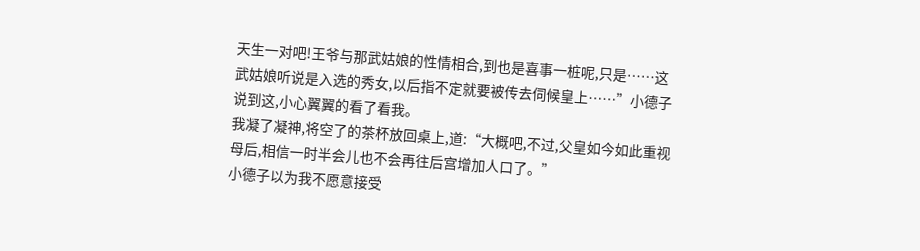天生一对吧!王爷与那武姑娘的性情相合,到也是喜事一桩呢,只是……这武姑娘听说是入选的秀女,以后指不定就要被传去伺候皇上……”小德子说到这,小心翼翼的看了看我。
我凝了凝神,将空了的茶杯放回桌上,道:“大概吧,不过,父皇如今如此重视母后,相信一时半会儿也不会再往后宫增加人口了。”
小德子以为我不愿意接受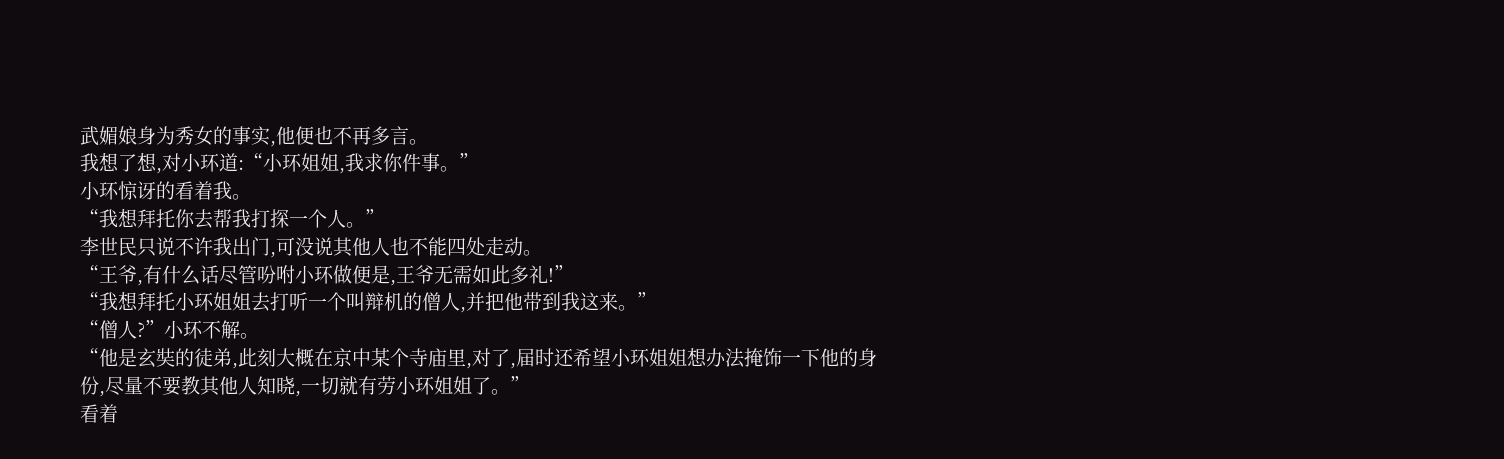武媚娘身为秀女的事实,他便也不再多言。
我想了想,对小环道:“小环姐姐,我求你件事。”
小环惊讶的看着我。
“我想拜托你去帮我打探一个人。”
李世民只说不许我出门,可没说其他人也不能四处走动。
“王爷,有什么话尽管吩咐小环做便是,王爷无需如此多礼!”
“我想拜托小环姐姐去打听一个叫辩机的僧人,并把他带到我这来。”
“僧人?”小环不解。
“他是玄奘的徒弟,此刻大概在京中某个寺庙里,对了,届时还希望小环姐姐想办法掩饰一下他的身份,尽量不要教其他人知晓,一切就有劳小环姐姐了。”
看着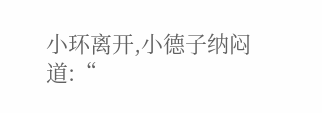小环离开,小德子纳闷道:“